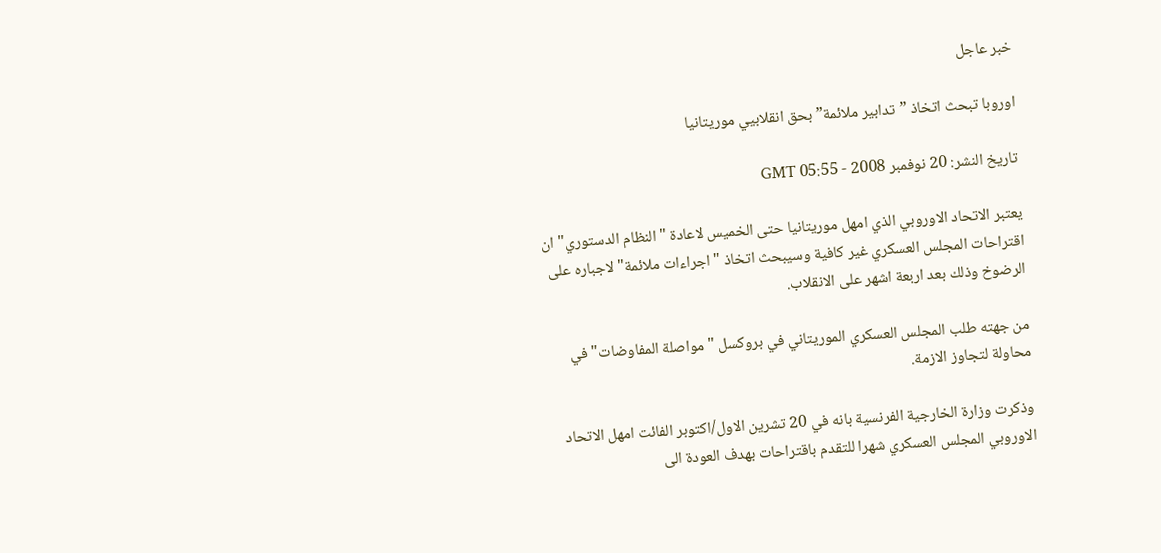خبر عاجل

اوروبا تبحث اتخاذ ”تدابير ملائمة” بحق انقلابيي موريتانيا

تاريخ النشر: 20 نوفمبر 2008 - 05:55 GMT

يعتبر الاتحاد الاوروبي الذي امهل موريتانيا حتى الخميس لاعادة "النظام الدستوري" ان اقتراحات المجلس العسكري غير كافية وسيبحث اتخاذ "اجراءات ملائمة" لاجباره على الرضوخ وذلك بعد اربعة اشهر على الانقلاب.

من جهته طلب المجلس العسكري الموريتاني في بروكسل "مواصلة المفاوضات" في محاولة لتجاوز الازمة.

وذكرت وزارة الخارجية الفرنسية بانه في 20 تشرين الاول/اكتوبر الفائت امهل الاتحاد الاوروبي المجلس العسكري شهرا للتقدم باقتراحات بهدف العودة الى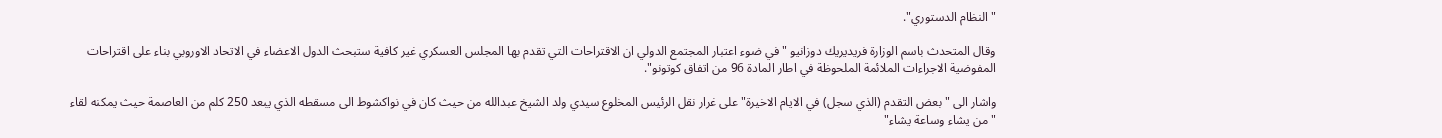"النظام الدستوري".

وقال المتحدث باسم الوزارة فريديريك دوزانيو "في ضوء اعتبار المجتمع الدولي ان الاقتراحات التي تقدم بها المجلس العسكري غير كافية ستبحث الدول الاعضاء في الاتحاد الاوروبي بناء على اقتراحات المفوضية الاجراءات الملائمة الملحوظة في اطار المادة 96 من اتفاق كوتونو".

واشار الى "بعض التقدم (الذي سجل) في الايام الاخيرة" على غرار نقل الرئيس المخلوع سيدي ولد الشيخ عبدالله من حيث كان في نواكشوط الى مسقطه الذي يبعد 250 كلم من العاصمة حيث يمكنه لقاء "من يشاء وساعة يشاء"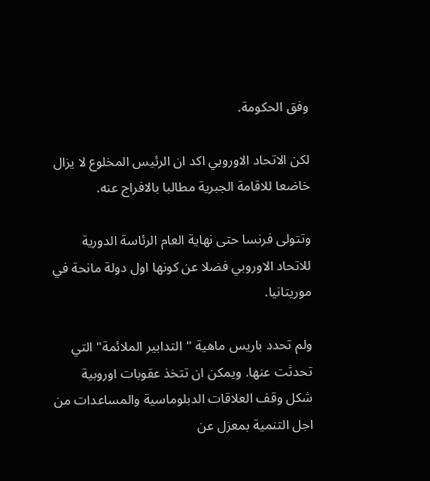وفق الحكومة.

لكن الاتحاد الاوروبي اكد ان الرئيس المخلوع لا يزال خاضعا للاقامة الجبرية مطالبا بالافراج عنه.

وتتولى فرنسا حتى نهاية العام الرئاسة الدورية للاتحاد الاوروبي فضلا عن كونها اول دولة مانحة في موريتانيا.

ولم تحدد باريس ماهية "التدابير الملائمة" التي تحدثت عنها. ويمكن ان تتخذ عقوبات اوروبية شكل وقف العلاقات الدبلوماسية والمساعدات من اجل التنمية بمعزل عن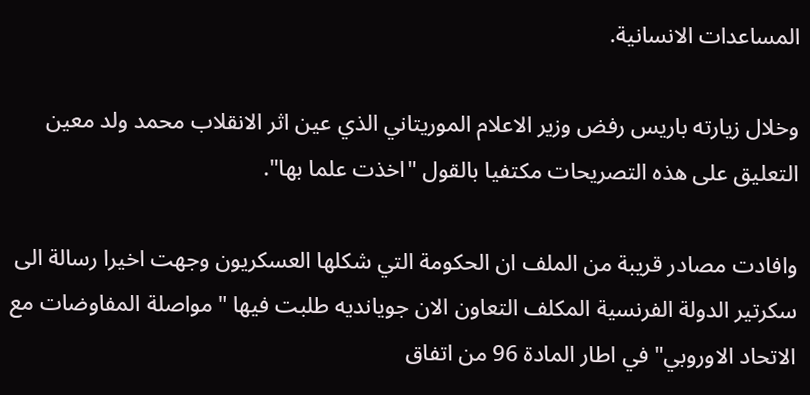المساعدات الانسانية.

وخلال زيارته باريس رفض وزير الاعلام الموريتاني الذي عين اثر الانقلاب محمد ولد معين التعليق على هذه التصريحات مكتفيا بالقول "اخذت علما بها".

وافادت مصادر قريبة من الملف ان الحكومة التي شكلها العسكريون وجهت اخيرا رسالة الى سكرتير الدولة الفرنسية المكلف التعاون الان جويانديه طلبت فيها "مواصلة المفاوضات مع الاتحاد الاوروبي" في اطار المادة 96 من اتفاق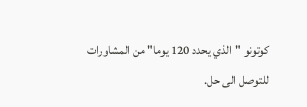كوتونو "الذي يحدد 120 يوما" من المشاورات للتوصل الى حل.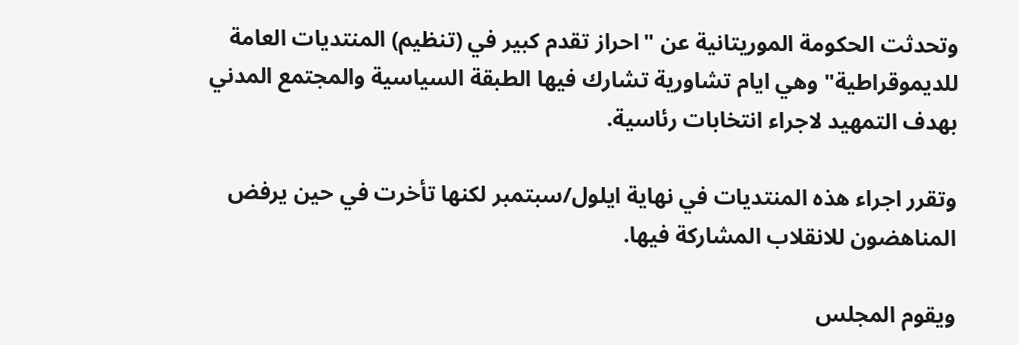وتحدثت الحكومة الموريتانية عن "احراز تقدم كبير في (تنظيم) المنتديات العامة للديموقراطية" وهي ايام تشاورية تشارك فيها الطبقة السياسية والمجتمع المدني بهدف التمهيد لاجراء انتخابات رئاسية.

وتقرر اجراء هذه المنتديات في نهاية ايلول/سبتمبر لكنها تأخرت في حين يرفض المناهضون للانقلاب المشاركة فيها.

ويقوم المجلس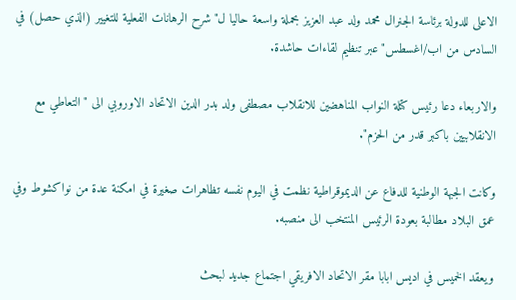الاعلى للدولة برئاسة الجنرال محمد ولد عبد العزيز بحملة واسعة حاليا ل"شرح الرهانات الفعلية للتغيير (الذي حصل) في السادس من اب/اغسطس" عبر تنظيم لقاءات حاشدة.

والاربعاء دعا رئيس كتلة النواب المناهضين للانقلاب مصطفى ولد بدر الدين الاتحاد الاوروبي الى "التعاطي مع الانقلابيين باكبر قدر من الحزم".

وكانت الجبهة الوطنية للدفاع عن الديموقراطية نظمت في اليوم نفسه تظاهرات صغيرة في امكنة عدة من نواكشوط وفي عمق البلاد مطالبة بعودة الرئيس المنتخب الى منصبه.

ويعقد الخميس في اديس ابابا مقر الاتحاد الافريقي اجتماع جديد لبحث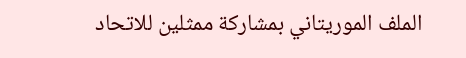الملف الموريتاني بمشاركة ممثلين للاتحاد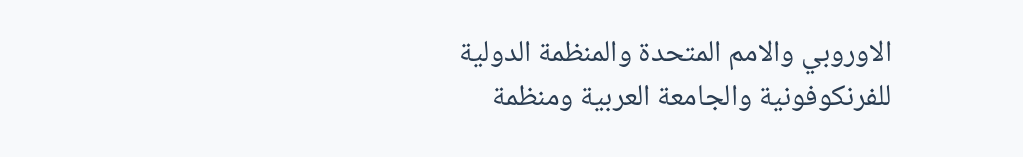الاوروبي والامم المتحدة والمنظمة الدولية للفرنكوفونية والجامعة العربية ومنظمة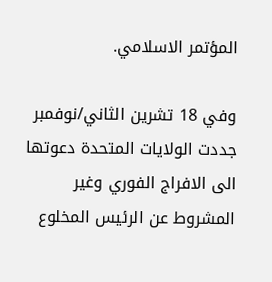المؤتمر الاسلامي.

وفي 18 تشرين الثاني/نوفمبر جددت الولايات المتحدة دعوتها الى الافراج الفوري وغير المشروط عن الرئيس المخلوع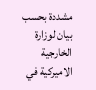مشددة بحسب بيان لوزارة الخارجية الاميركية في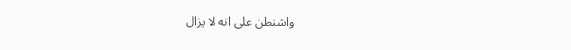واشنطن على انه لا يزال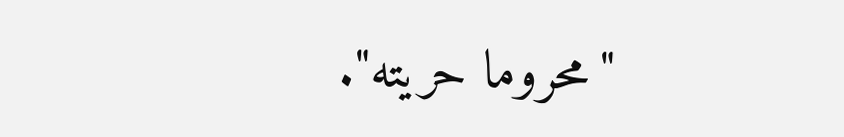"محروما حريته".